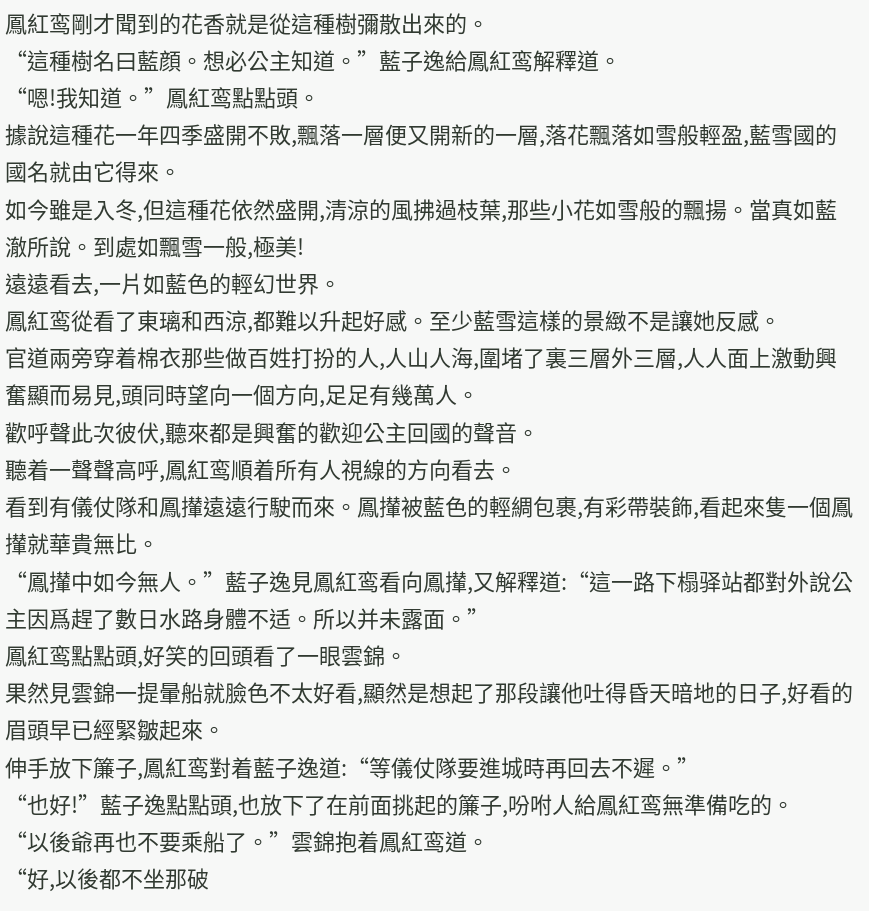鳳紅鸾剛才聞到的花香就是從這種樹彌散出來的。
“這種樹名曰藍顔。想必公主知道。”藍子逸給鳳紅鸾解釋道。
“嗯!我知道。”鳳紅鸾點點頭。
據說這種花一年四季盛開不敗,飄落一層便又開新的一層,落花飄落如雪般輕盈,藍雪國的國名就由它得來。
如今雖是入冬,但這種花依然盛開,清涼的風拂過枝葉,那些小花如雪般的飄揚。當真如藍澈所說。到處如飄雪一般,極美!
遠遠看去,一片如藍色的輕幻世界。
鳳紅鸾從看了東璃和西涼,都難以升起好感。至少藍雪這樣的景緻不是讓她反感。
官道兩旁穿着棉衣那些做百姓打扮的人,人山人海,圍堵了裏三層外三層,人人面上激動興奮顯而易見,頭同時望向一個方向,足足有幾萬人。
歡呼聲此次彼伏,聽來都是興奮的歡迎公主回國的聲音。
聽着一聲聲高呼,鳳紅鸾順着所有人視線的方向看去。
看到有儀仗隊和鳳攆遠遠行駛而來。鳳攆被藍色的輕綢包裹,有彩帶裝飾,看起來隻一個鳳攆就華貴無比。
“鳳攆中如今無人。”藍子逸見鳳紅鸾看向鳳攆,又解釋道:“這一路下榻驿站都對外說公主因爲趕了數日水路身體不适。所以并未露面。”
鳳紅鸾點點頭,好笑的回頭看了一眼雲錦。
果然見雲錦一提暈船就臉色不太好看,顯然是想起了那段讓他吐得昏天暗地的日子,好看的眉頭早已經緊皺起來。
伸手放下簾子,鳳紅鸾對着藍子逸道:“等儀仗隊要進城時再回去不遲。”
“也好!”藍子逸點點頭,也放下了在前面挑起的簾子,吩咐人給鳳紅鸾無準備吃的。
“以後爺再也不要乘船了。”雲錦抱着鳳紅鸾道。
“好,以後都不坐那破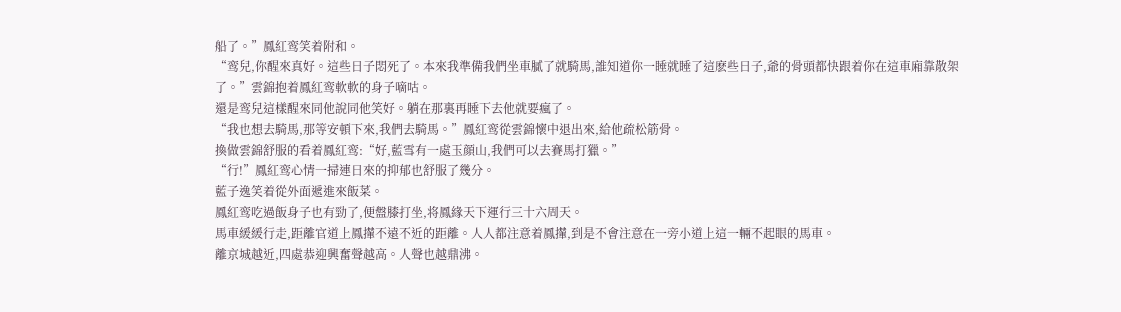船了。”鳳紅鸾笑着附和。
“鸾兒,你醒來真好。這些日子悶死了。本來我準備我們坐車膩了就騎馬,誰知道你一睡就睡了這麽些日子,爺的骨頭都快跟着你在這車廂靠散架了。”雲錦抱着鳳紅鸾軟軟的身子嘀咕。
還是鸾兒這樣醒來同他說同他笑好。躺在那裏再睡下去他就要瘋了。
“我也想去騎馬,那等安頓下來,我們去騎馬。”鳳紅鸾從雲錦懷中退出來,給他疏松筋骨。
換做雲錦舒服的看着鳳紅鸾:“好,藍雪有一處玉顔山,我們可以去賽馬打獵。”
“行!”鳳紅鸾心情一掃連日來的抑郁也舒服了幾分。
藍子逸笑着從外面遞進來飯菜。
鳳紅鸾吃過飯身子也有勁了,便盤膝打坐,将鳳緣天下運行三十六周天。
馬車緩緩行走,距離官道上鳳攆不遠不近的距離。人人都注意着鳳攆,到是不會注意在一旁小道上這一輛不起眼的馬車。
離京城越近,四處恭迎興奮聲越高。人聲也越鼎沸。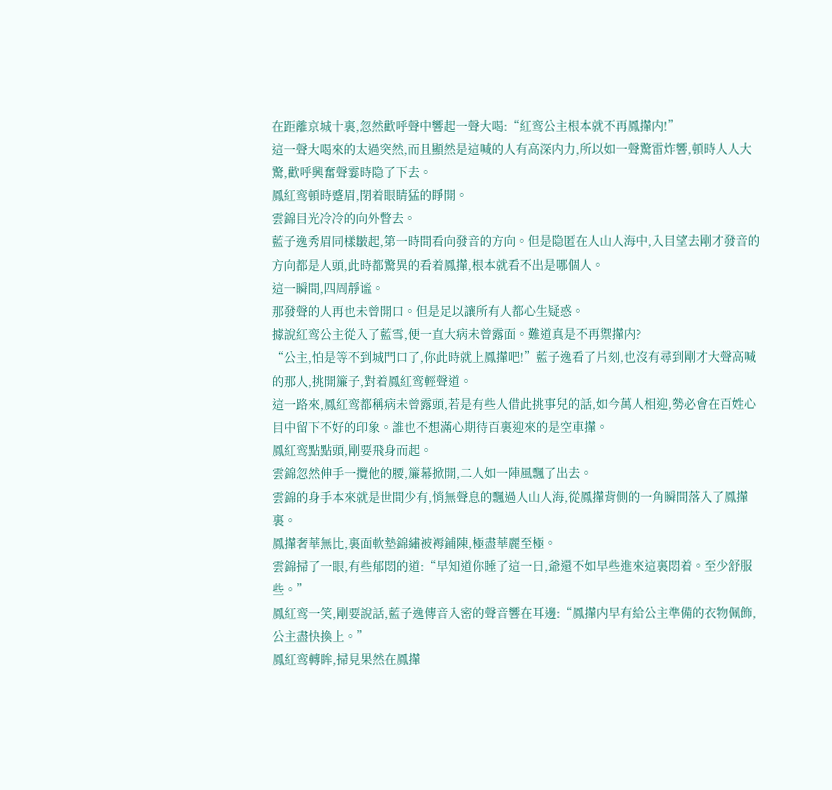在距離京城十裏,忽然歡呼聲中響起一聲大喝:“紅鸾公主根本就不再鳳攆内!”
這一聲大喝來的太過突然,而且顯然是這喊的人有高深内力,所以如一聲驚雷炸響,頓時人人大驚,歡呼興奮聲霎時隐了下去。
鳳紅鸾頓時蹙眉,閉着眼睛猛的睜開。
雲錦目光冷冷的向外瞥去。
藍子逸秀眉同樣皺起,第一時間看向發音的方向。但是隐匿在人山人海中,入目望去剛才發音的方向都是人頭,此時都驚異的看着鳳攆,根本就看不出是哪個人。
這一瞬間,四周靜谧。
那發聲的人再也未曾開口。但是足以讓所有人都心生疑惑。
據說紅鸾公主從入了藍雪,便一直大病未曾露面。難道真是不再禦攆内?
“公主,怕是等不到城門口了,你此時就上鳳攆吧!”藍子逸看了片刻,也沒有尋到剛才大聲高喊的那人,挑開簾子,對着鳳紅鸾輕聲道。
這一路來,鳳紅鸾都稱病未曾露頭,若是有些人借此挑事兒的話,如今萬人相迎,勢必會在百姓心目中留下不好的印象。誰也不想滿心期待百裏迎來的是空車攆。
鳳紅鸾點點頭,剛要飛身而起。
雲錦忽然伸手一攬他的腰,簾幕掀開,二人如一陣風飄了出去。
雲錦的身手本來就是世間少有,悄無聲息的飄過人山人海,從鳳攆背側的一角瞬間落入了鳳攆裏。
鳳攆奢華無比,裏面軟墊錦繡被褥鋪陳,極盡華麗至極。
雲錦掃了一眼,有些郁悶的道:“早知道你睡了這一日,爺還不如早些進來這裏悶着。至少舒服些。”
鳳紅鸾一笑,剛要說話,藍子逸傳音入密的聲音響在耳邊:“鳳攆内早有給公主準備的衣物佩飾,公主盡快換上。”
鳳紅鸾轉眸,掃見果然在鳳攆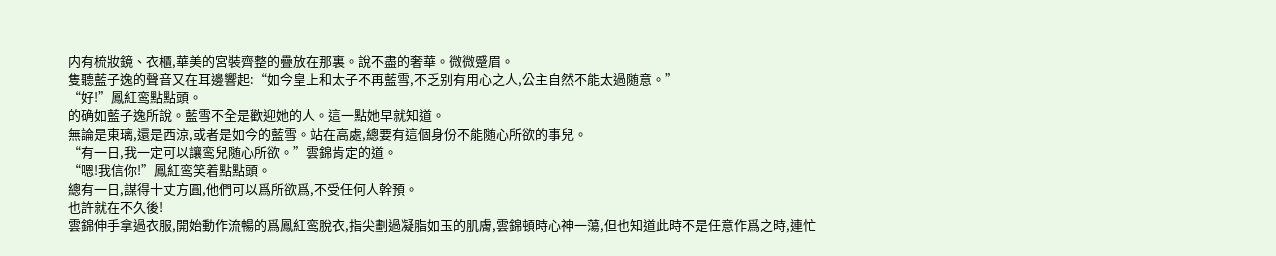内有梳妝鏡、衣櫃,華美的宮裝齊整的疊放在那裏。說不盡的奢華。微微蹙眉。
隻聽藍子逸的聲音又在耳邊響起:“如今皇上和太子不再藍雪,不乏别有用心之人,公主自然不能太過随意。”
“好!”鳳紅鸾點點頭。
的确如藍子逸所說。藍雪不全是歡迎她的人。這一點她早就知道。
無論是東璃,還是西涼,或者是如今的藍雪。站在高處,總要有這個身份不能随心所欲的事兒。
“有一日,我一定可以讓鸾兒随心所欲。”雲錦肯定的道。
“嗯!我信你!”鳳紅鸾笑着點點頭。
總有一日,謀得十丈方圓,他們可以爲所欲爲,不受任何人幹預。
也許就在不久後!
雲錦伸手拿過衣服,開始動作流暢的爲鳳紅鸾脫衣,指尖劃過凝脂如玉的肌膚,雲錦頓時心神一蕩,但也知道此時不是任意作爲之時,連忙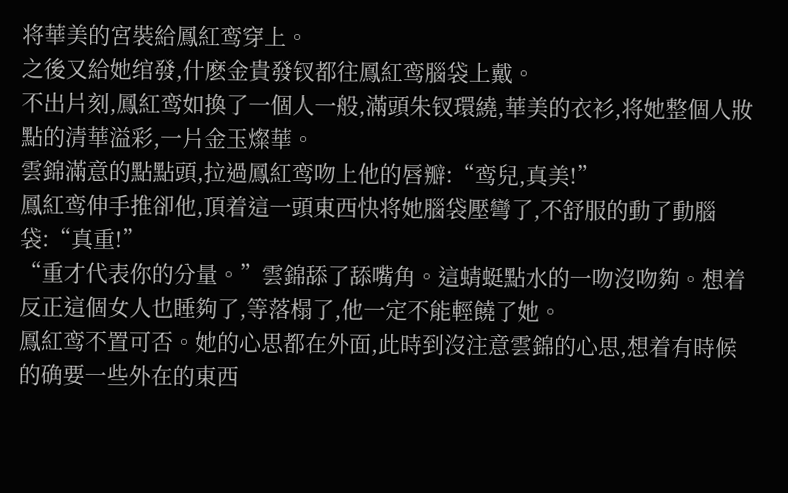将華美的宮裝給鳳紅鸾穿上。
之後又給她绾發,什麽金貴發钗都往鳳紅鸾腦袋上戴。
不出片刻,鳳紅鸾如換了一個人一般,滿頭朱钗環繞,華美的衣衫,将她整個人妝點的清華溢彩,一片金玉燦華。
雲錦滿意的點點頭,拉過鳳紅鸾吻上他的唇瓣:“鸾兒,真美!”
鳳紅鸾伸手推卻他,頂着這一頭東西快将她腦袋壓彎了,不舒服的動了動腦袋:“真重!”
“重才代表你的分量。”雲錦舔了舔嘴角。這蜻蜓點水的一吻沒吻夠。想着反正這個女人也睡夠了,等落榻了,他一定不能輕饒了她。
鳳紅鸾不置可否。她的心思都在外面,此時到沒注意雲錦的心思,想着有時候的确要一些外在的東西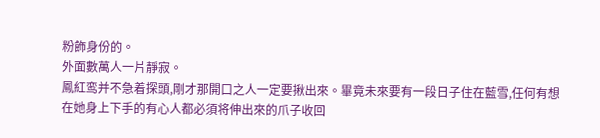粉飾身份的。
外面數萬人一片靜寂。
鳳紅鸾并不急着探頭,剛才那開口之人一定要揪出來。畢竟未來要有一段日子住在藍雪,任何有想在她身上下手的有心人都必須将伸出來的爪子收回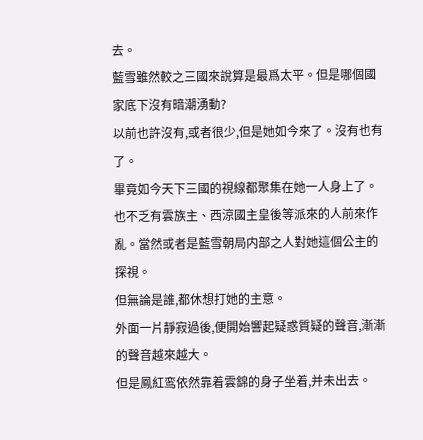去。
藍雪雖然較之三國來說算是最爲太平。但是哪個國家底下沒有暗潮湧動?
以前也許沒有,或者很少,但是她如今來了。沒有也有了。
畢竟如今天下三國的視線都聚集在她一人身上了。也不乏有雲族主、西涼國主皇後等派來的人前來作亂。當然或者是藍雪朝局内部之人對她這個公主的探視。
但無論是誰,都休想打她的主意。
外面一片靜寂過後,便開始響起疑惑質疑的聲音,漸漸的聲音越來越大。
但是鳳紅鸾依然靠着雲錦的身子坐着,并未出去。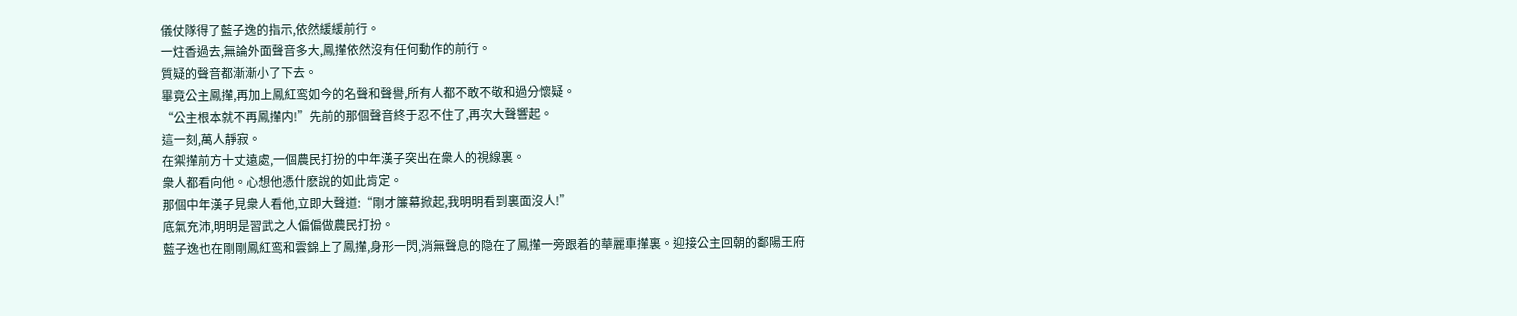儀仗隊得了藍子逸的指示,依然緩緩前行。
一炷香過去,無論外面聲音多大,鳳攆依然沒有任何動作的前行。
質疑的聲音都漸漸小了下去。
畢竟公主鳳攆,再加上鳳紅鸾如今的名聲和聲譽,所有人都不敢不敬和過分懷疑。
“公主根本就不再鳳攆内!”先前的那個聲音終于忍不住了,再次大聲響起。
這一刻,萬人靜寂。
在禦攆前方十丈遠處,一個農民打扮的中年漢子突出在衆人的視線裏。
衆人都看向他。心想他憑什麽說的如此肯定。
那個中年漢子見衆人看他,立即大聲道:“剛才簾幕掀起,我明明看到裏面沒人!”
底氣充沛,明明是習武之人偏偏做農民打扮。
藍子逸也在剛剛鳳紅鸾和雲錦上了鳳攆,身形一閃,消無聲息的隐在了鳳攆一旁跟着的華麗車攆裏。迎接公主回朝的鄱陽王府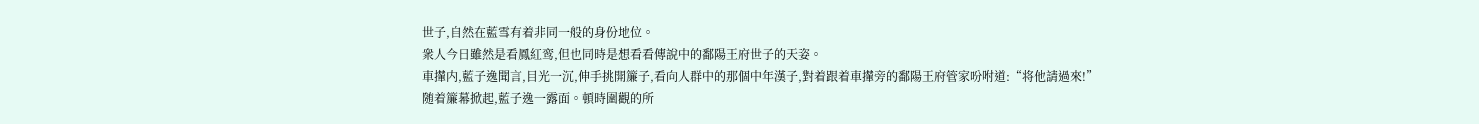世子,自然在藍雪有着非同一般的身份地位。
衆人今日雖然是看鳳紅鸾,但也同時是想看看傳說中的鄱陽王府世子的天姿。
車攆内,藍子逸聞言,目光一沉,伸手挑開簾子,看向人群中的那個中年漢子,對着跟着車攆旁的鄱陽王府管家吩咐道:“将他請過來!”
随着簾幕掀起,藍子逸一露面。頓時圍觀的所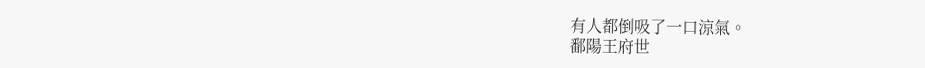有人都倒吸了一口涼氣。
鄱陽王府世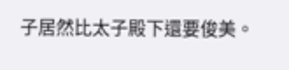子居然比太子殿下還要俊美。